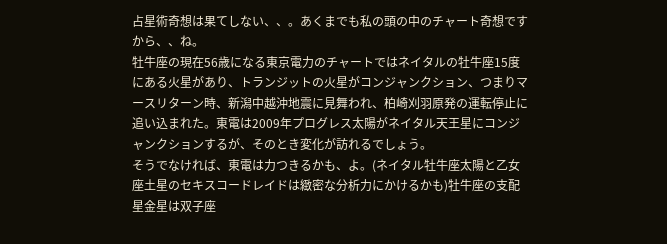占星術奇想は果てしない、、。あくまでも私の頭の中のチャート奇想ですから、、ね。
牡牛座の現在56歳になる東京電力のチャートではネイタルの牡牛座15度にある火星があり、トランジットの火星がコンジャンクション、つまりマースリターン時、新潟中越沖地震に見舞われ、柏崎刈羽原発の運転停止に追い込まれた。東電は2009年プログレス太陽がネイタル天王星にコンジャンクションするが、そのとき変化が訪れるでしょう。
そうでなければ、東電は力つきるかも、よ。(ネイタル牡牛座太陽と乙女座土星のセキスコードレイドは緻密な分析力にかけるかも)牡牛座の支配星金星は双子座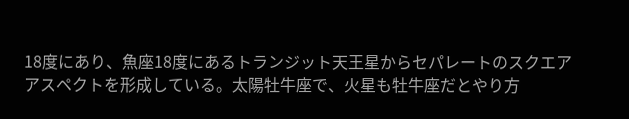18度にあり、魚座18度にあるトランジット天王星からセパレートのスクエアアスペクトを形成している。太陽牡牛座で、火星も牡牛座だとやり方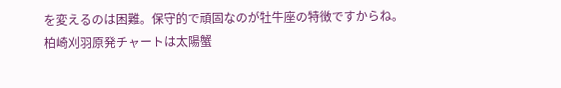を変えるのは困難。保守的で頑固なのが牡牛座の特徴ですからね。
柏崎刈羽原発チャートは太陽蟹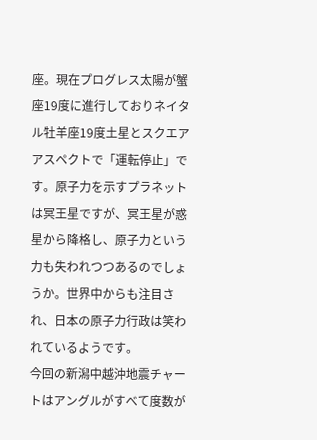座。現在プログレス太陽が蟹座19度に進行しておりネイタル牡羊座19度土星とスクエアアスペクトで「運転停止」です。原子力を示すプラネットは冥王星ですが、冥王星が惑星から降格し、原子力という力も失われつつあるのでしょうか。世界中からも注目され、日本の原子力行政は笑われているようです。
今回の新潟中越沖地震チャートはアングルがすべて度数が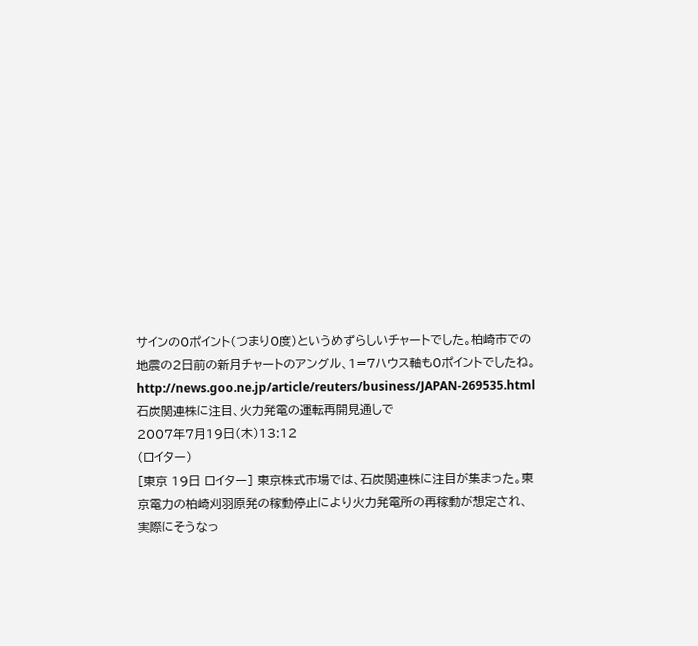サインの0ポイント(つまり0度)というめずらしいチャートでした。柏崎市での地震の2日前の新月チャートのアングル、1=7ハウス軸も0ポイントでしたね。
http://news.goo.ne.jp/article/reuters/business/JAPAN-269535.html
石炭関連株に注目、火力発電の運転再開見通しで
2007年7月19日(木)13:12
(ロイター)
[東京 19日 ロイター] 東京株式市場では、石炭関連株に注目が集まった。東京電力の柏崎刈羽原発の稼動停止により火力発電所の再稼動が想定され、実際にそうなっ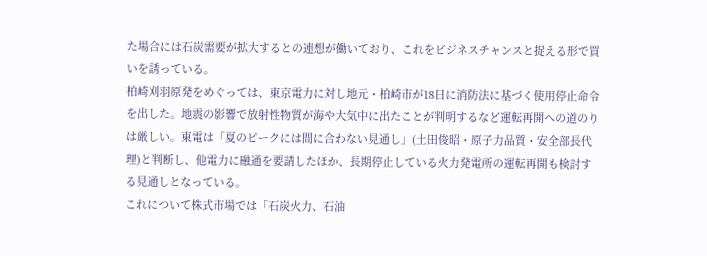た場合には石炭需要が拡大するとの連想が働いており、これをビジネスチャンスと捉える形で買いを誘っている。
柏崎刈羽原発をめぐっては、東京電力に対し地元・柏崎市が18日に消防法に基づく使用停止命令を出した。地震の影響で放射性物質が海や大気中に出たことが判明するなど運転再開への道のりは厳しい。東電は「夏のピークには間に合わない見通し」(土田俊昭・原子力品質・安全部長代理)と判断し、他電力に融通を要請したほか、長期停止している火力発電所の運転再開も検討する見通しとなっている。
これについて株式市場では「石炭火力、石油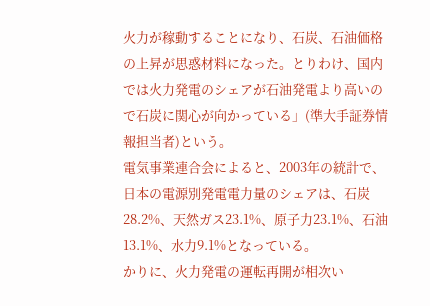火力が稼動することになり、石炭、石油価格の上昇が思惑材料になった。とりわけ、国内では火力発電のシェアが石油発電より高いので石炭に関心が向かっている」(準大手証券情報担当者)という。
電気事業連合会によると、2003年の統計で、日本の電源別発電電力量のシェアは、石炭28.2%、天然ガス23.1%、原子力23.1%、石油13.1%、水力9.1%となっている。
かりに、火力発電の運転再開が相次い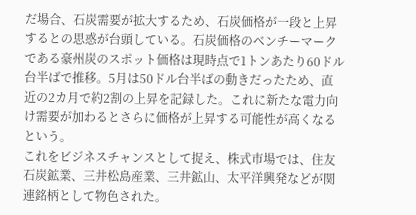だ場合、石炭需要が拡大するため、石炭価格が一段と上昇するとの思惑が台頭している。石炭価格のベンチーマークである豪州炭のスポット価格は現時点で1トンあたり60ドル台半ばで推移。5月は50ドル台半ばの動きだったため、直近の2カ月で約2割の上昇を記録した。これに新たな電力向け需要が加わるとさらに価格が上昇する可能性が高くなるという。
これをビジネスチャンスとして捉え、株式市場では、住友石炭鉱業、三井松島産業、三井鉱山、太平洋興発などが関連銘柄として物色された。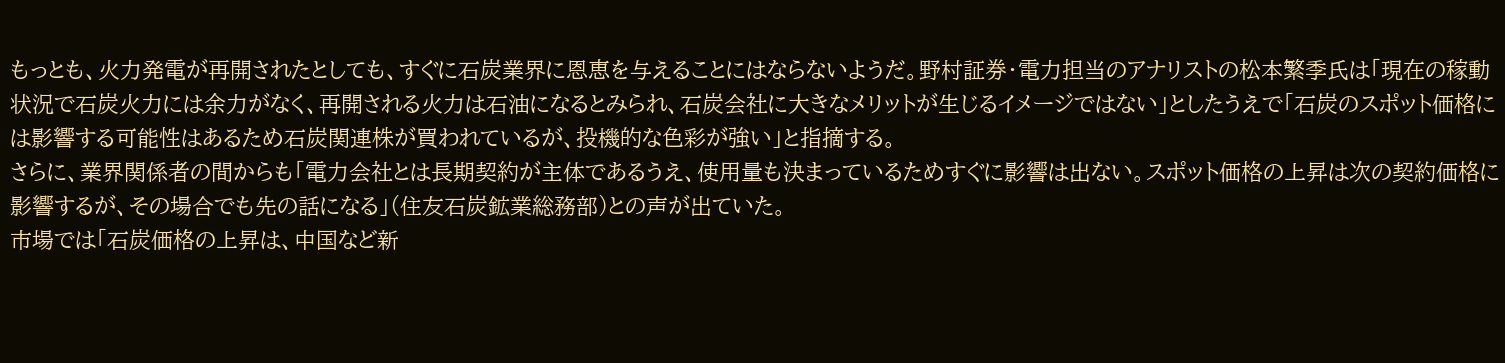もっとも、火力発電が再開されたとしても、すぐに石炭業界に恩恵を与えることにはならないようだ。野村証券・電力担当のアナリストの松本繁季氏は「現在の稼動状況で石炭火力には余力がなく、再開される火力は石油になるとみられ、石炭会社に大きなメリットが生じるイメージではない」としたうえで「石炭のスポット価格には影響する可能性はあるため石炭関連株が買われているが、投機的な色彩が強い」と指摘する。
さらに、業界関係者の間からも「電力会社とは長期契約が主体であるうえ、使用量も決まっているためすぐに影響は出ない。スポット価格の上昇は次の契約価格に影響するが、その場合でも先の話になる」(住友石炭鉱業総務部)との声が出ていた。
市場では「石炭価格の上昇は、中国など新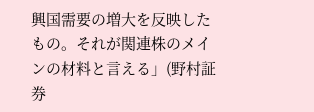興国需要の増大を反映したもの。それが関連株のメインの材料と言える」(野村証券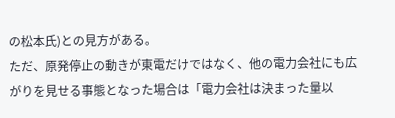の松本氏)との見方がある。
ただ、原発停止の動きが東電だけではなく、他の電力会社にも広がりを見せる事態となった場合は「電力会社は決まった量以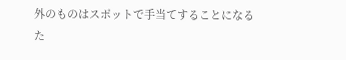外のものはスポットで手当てすることになるた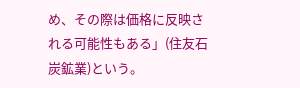め、その際は価格に反映される可能性もある」(住友石炭鉱業)という。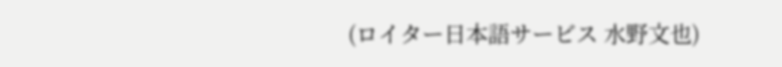(ロイター日本語サービス 水野文也)